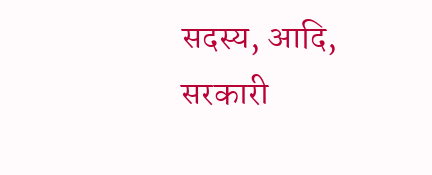सदस्य, आदि, सरकारी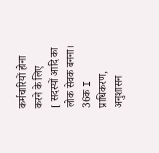कर्मचारियों होना करने के लिए
[ सदस्यों आदि का लोक सेवक बनना।
36क I प्राधिकरण, अनुशासन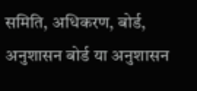समिति, अधिकरण, बोर्ड, अनुशासन बोर्ड या अनुशासन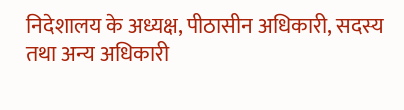निदेशालय के अध्यक्ष, पीठासीन अधिकारी, सदस्य तथा अन्य अधिकारी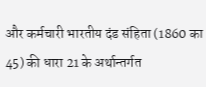और कर्मचारी भारतीय दंड संहिता (1860 का 45) की धारा 21 के अर्थान्तर्गत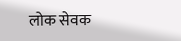लोक सेवक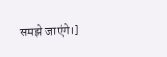समझे जाएंगे।]